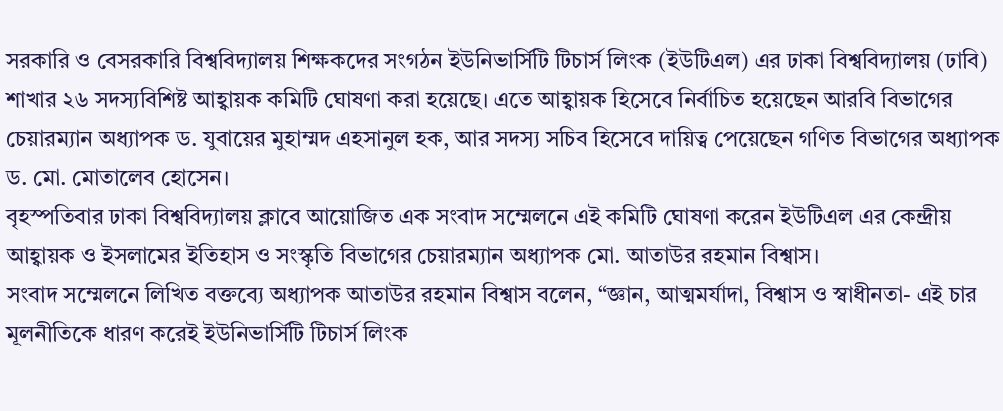সরকারি ও বেসরকারি বিশ্ববিদ্যালয় শিক্ষকদের সংগঠন ইউনিভার্সিটি টিচার্স লিংক (ইউটিএল) এর ঢাকা বিশ্ববিদ্যালয় (ঢাবি) শাখার ২৬ সদস্যবিশিষ্ট আহ্বায়ক কমিটি ঘোষণা করা হয়েছে। এতে আহ্বায়ক হিসেবে নির্বাচিত হয়েছেন আরবি বিভাগের চেয়ারম্যান অধ্যাপক ড. যুবায়ের মুহাম্মদ এহসানুল হক, আর সদস্য সচিব হিসেবে দায়িত্ব পেয়েছেন গণিত বিভাগের অধ্যাপক ড. মো. মোতালেব হোসেন।
বৃহস্পতিবার ঢাকা বিশ্ববিদ্যালয় ক্লাবে আয়োজিত এক সংবাদ সম্মেলনে এই কমিটি ঘোষণা করেন ইউটিএল এর কেন্দ্রীয় আহ্বায়ক ও ইসলামের ইতিহাস ও সংস্কৃতি বিভাগের চেয়ারম্যান অধ্যাপক মো. আতাউর রহমান বিশ্বাস।
সংবাদ সম্মেলনে লিখিত বক্তব্যে অধ্যাপক আতাউর রহমান বিশ্বাস বলেন, “জ্ঞান, আত্মমর্যাদা, বিশ্বাস ও স্বাধীনতা- এই চার মূলনীতিকে ধারণ করেই ইউনিভার্সিটি টিচার্স লিংক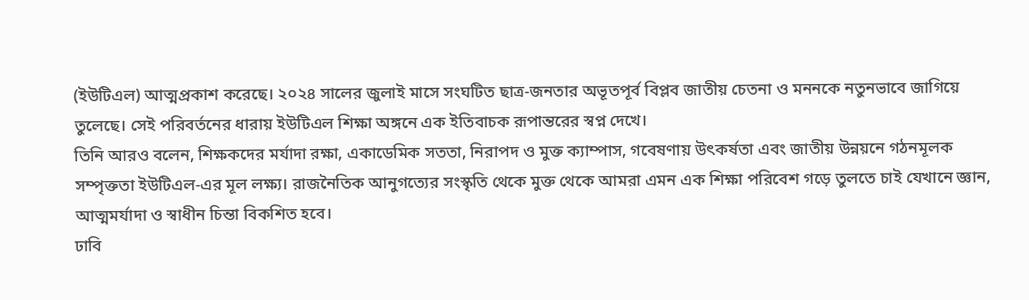(ইউটিএল) আত্মপ্রকাশ করেছে। ২০২৪ সালের জুলাই মাসে সংঘটিত ছাত্র-জনতার অভূতপূর্ব বিপ্লব জাতীয় চেতনা ও মননকে নতুনভাবে জাগিয়ে তুলেছে। সেই পরিবর্তনের ধারায় ইউটিএল শিক্ষা অঙ্গনে এক ইতিবাচক রূপান্তরের স্বপ্ন দেখে।
তিনি আরও বলেন, শিক্ষকদের মর্যাদা রক্ষা, একাডেমিক সততা, নিরাপদ ও মুক্ত ক্যাম্পাস, গবেষণায় উৎকর্ষতা এবং জাতীয় উন্নয়নে গঠনমূলক সম্পৃক্ততা ইউটিএল-এর মূল লক্ষ্য। রাজনৈতিক আনুগত্যের সংস্কৃতি থেকে মুক্ত থেকে আমরা এমন এক শিক্ষা পরিবেশ গড়ে তুলতে চাই যেখানে জ্ঞান, আত্মমর্যাদা ও স্বাধীন চিন্তা বিকশিত হবে।
ঢাবি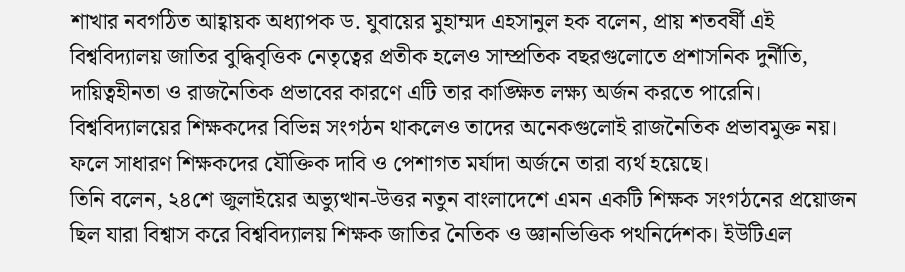শাখার নবগঠিত আহ্বায়ক অধ্যাপক ড. যুবায়ের মুহাম্মদ এহসানুল হক বলেন, প্রায় শতবর্ষী এই বিশ্ববিদ্যালয় জাতির বুদ্ধিবৃত্তিক নেতৃত্বের প্রতীক হলেও সাম্প্রতিক বছরগুলোতে প্রশাসনিক দুর্নীতি, দায়িত্বহীনতা ও রাজনৈতিক প্রভাবের কারণে এটি তার কাঙ্ক্ষিত লক্ষ্য অর্জন করতে পারেনি। বিশ্ববিদ্যালয়ের শিক্ষকদের বিভিন্ন সংগঠন থাকলেও তাদের অনেকগুলোই রাজনৈতিক প্রভাবমুক্ত নয়। ফলে সাধারণ শিক্ষকদের যৌক্তিক দাবি ও পেশাগত মর্যাদা অর্জনে তারা ব্যর্থ হয়েছে।
তিনি বলেন, ২৪শে জুলাইয়ের অভ্যুত্থান-উত্তর নতুন বাংলাদেশে এমন একটি শিক্ষক সংগঠনের প্রয়োজন ছিল যারা বিশ্বাস করে বিশ্ববিদ্যালয় শিক্ষক জাতির নৈতিক ও জ্ঞানভিত্তিক পথনির্দেশক। ইউটিএল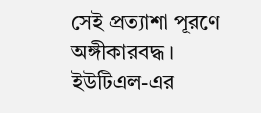সেই প্রত্যাশা পূরণে অঙ্গীকারবদ্ধ।
ইউটিএল-এর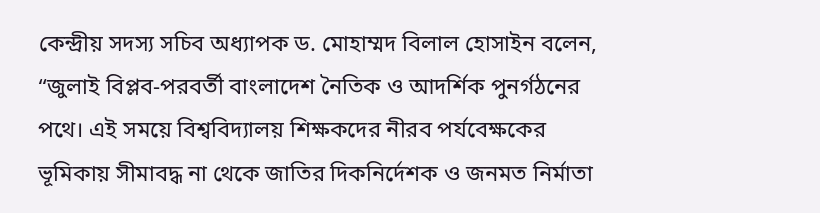কেন্দ্রীয় সদস্য সচিব অধ্যাপক ড. মোহাম্মদ বিলাল হোসাইন বলেন, “জুলাই বিপ্লব-পরবর্তী বাংলাদেশ নৈতিক ও আদর্শিক পুনর্গঠনের পথে। এই সময়ে বিশ্ববিদ্যালয় শিক্ষকদের নীরব পর্যবেক্ষকের ভূমিকায় সীমাবদ্ধ না থেকে জাতির দিকনির্দেশক ও জনমত নির্মাতা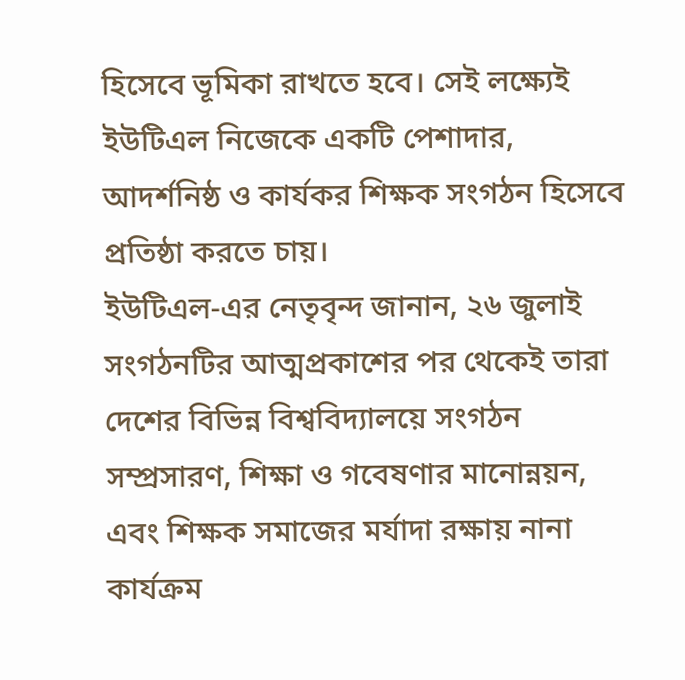হিসেবে ভূমিকা রাখতে হবে। সেই লক্ষ্যেই ইউটিএল নিজেকে একটি পেশাদার, আদর্শনিষ্ঠ ও কার্যকর শিক্ষক সংগঠন হিসেবে প্রতিষ্ঠা করতে চায়।
ইউটিএল-এর নেতৃবৃন্দ জানান, ২৬ জুলাই সংগঠনটির আত্মপ্রকাশের পর থেকেই তারা দেশের বিভিন্ন বিশ্ববিদ্যালয়ে সংগঠন সম্প্রসারণ, শিক্ষা ও গবেষণার মানোন্নয়ন, এবং শিক্ষক সমাজের মর্যাদা রক্ষায় নানা কার্যক্রম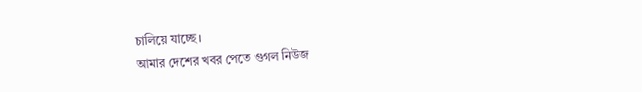চালিয়ে যাচ্ছে।
আমার দেশের খবর পেতে গুগল নিউজ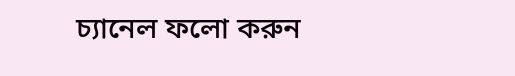চ্যানেল ফলো করুন